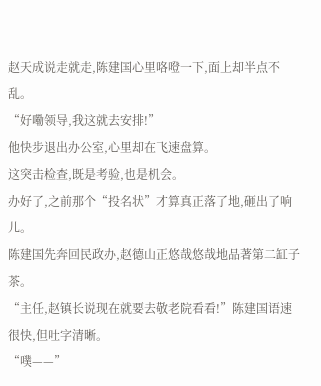赵天成说走就走,陈建国心里咯噔一下,面上却半点不乱。
“好嘞领导,我这就去安排!”
他快步退出办公室,心里却在飞速盘算。
这突击检查,既是考验,也是机会。
办好了,之前那个“投名状”才算真正落了地,砸出了响儿。
陈建国先奔回民政办,赵德山正悠哉悠哉地品著第二缸子茶。
“主任,赵镇长说现在就要去敬老院看看!”陈建国语速很快,但吐字清晰。
“噗——”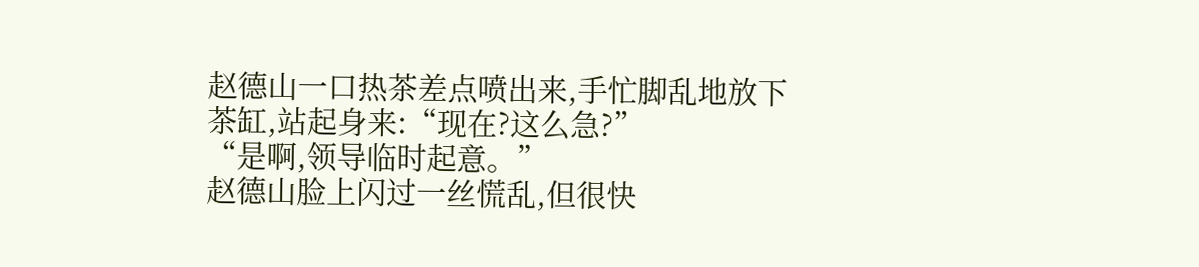赵德山一口热茶差点喷出来,手忙脚乱地放下茶缸,站起身来:“现在?这么急?”
“是啊,领导临时起意。”
赵德山脸上闪过一丝慌乱,但很快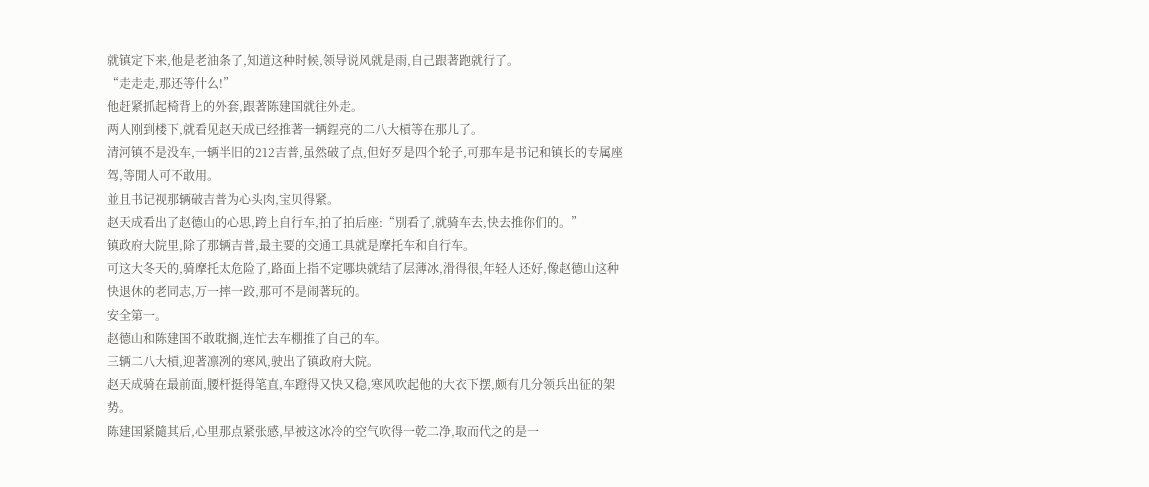就镇定下来,他是老油条了,知道这种时候,领导说风就是雨,自己跟著跑就行了。
“走走走,那还等什么!”
他赶紧抓起椅背上的外套,跟著陈建国就往外走。
两人刚到楼下,就看见赵天成已经推著一辆鋥亮的二八大槓等在那儿了。
清河镇不是没车,一辆半旧的212吉普,虽然破了点,但好歹是四个轮子,可那车是书记和镇长的专属座驾,等閒人可不敢用。
並且书记视那辆破吉普为心头肉,宝贝得紧。
赵天成看出了赵德山的心思,跨上自行车,拍了拍后座:“別看了,就骑车去,快去推你们的。”
镇政府大院里,除了那辆吉普,最主要的交通工具就是摩托车和自行车。
可这大冬天的,骑摩托太危险了,路面上指不定哪块就结了层薄冰,滑得很,年轻人还好,像赵德山这种快退休的老同志,万一摔一跤,那可不是闹著玩的。
安全第一。
赵德山和陈建国不敢耽搁,连忙去车棚推了自己的车。
三辆二八大槓,迎著凛冽的寒风,驶出了镇政府大院。
赵天成骑在最前面,腰杆挺得笔直,车蹬得又快又稳,寒风吹起他的大衣下摆,颇有几分领兵出征的架势。
陈建国紧隨其后,心里那点紧张感,早被这冰冷的空气吹得一乾二净,取而代之的是一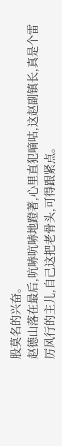股莫名的兴奋。
赵德山落在最后,吭哧吭哧地蹬著,心里直犯嘀咕,这赵副镇长,真是个雷厉风行的主儿,自己这把老骨头,可得跟紧点。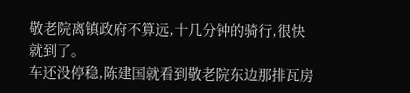敬老院离镇政府不算远,十几分钟的骑行,很快就到了。
车还没停稳,陈建国就看到敬老院东边那排瓦房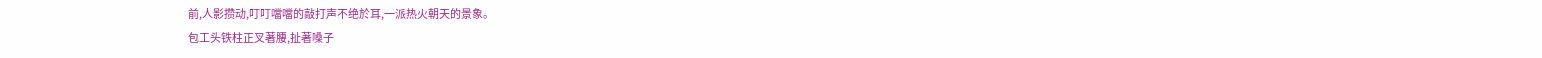前,人影攒动,叮叮噹噹的敲打声不绝於耳,一派热火朝天的景象。
包工头铁柱正叉著腰,扯著嗓子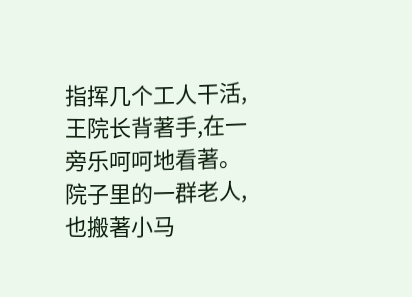指挥几个工人干活,王院长背著手,在一旁乐呵呵地看著。
院子里的一群老人,也搬著小马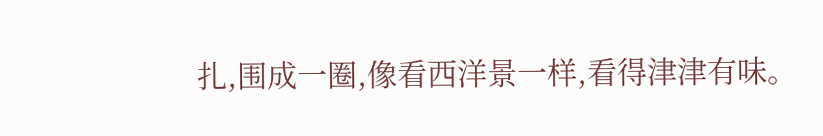扎,围成一圈,像看西洋景一样,看得津津有味。